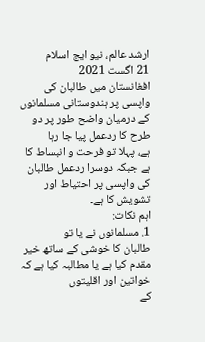ارشد عالم، نیو ایج اسلام
21 اگست 2021
افغانستان میں طالبان کی
واپسی پر ہندوستانی مسلمانوں کے درمیان واضح طور پر دو طرح کا ردعمل پیا جا رہا
ہے، پہلا تو فرحت و انبساط کا ہے جبکہ دوسرا ردعمل طالبان کی واپسی پر احتیاط اور
تشویش کا ہے۔
اہم نکات:
1. مسلمانوں نے یا تو
طالبان کا خوشی کے ساتھ خیر مقدم کیا ہے یا مطالبہ کیا ہے کہ خواتین اور اقلیتوں
کے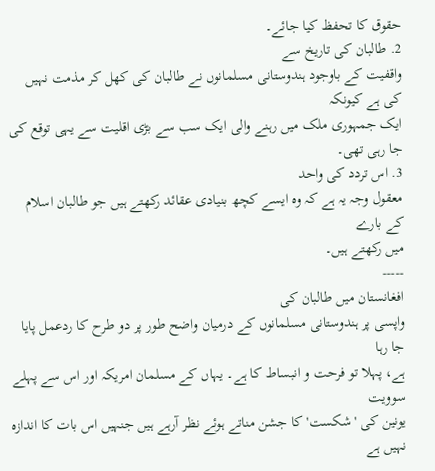حقوق کا تحفظ کیا جائے۔
2. طالبان کی تاریخ سے
واقفیت کے باوجود ہندوستانی مسلمانوں نے طالبان کی کھل کر مذمت نہیں کی ہے کیونکہ
ایک جمہوری ملک میں رہنے والی ایک سب سے بڑی اقلیت سے یہی توقع کی جا رہی تھی۔
3. اس تردد کی واحد
معقول وجہ یہ ہے کہ وہ ایسے کچھ بنیادی عقائد رکھتے ہیں جو طالبان اسلام کے بارے
میں رکھتے ہیں۔
-----
افغانستان میں طالبان کی
واپسی پر ہندوستانی مسلمانوں کے درمیان واضح طور پر دو طرح کا ردعمل پایا جا رہا
ہے، پہلا تو فرحت و انبساط کا ہے۔ یہاں کے مسلمان امریکہ اور اس سے پہلے سوویت
یونین کی 'شکست' کا جشن مناتے ہوئے نظر آرہے ہیں جنہیں اس بات کا اندازہ نہیں ہے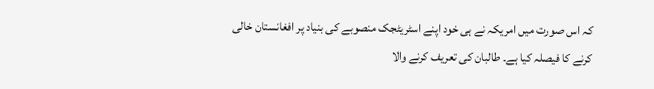کہ اس صورت میں امریکہ نے ہی خود اپنے اسٹریٹجک منصوبے کی بنیاد پر افغانستان خالی
کرنے کا فیصلہ کیا ہے۔ طالبان کی تعریف کرنے والا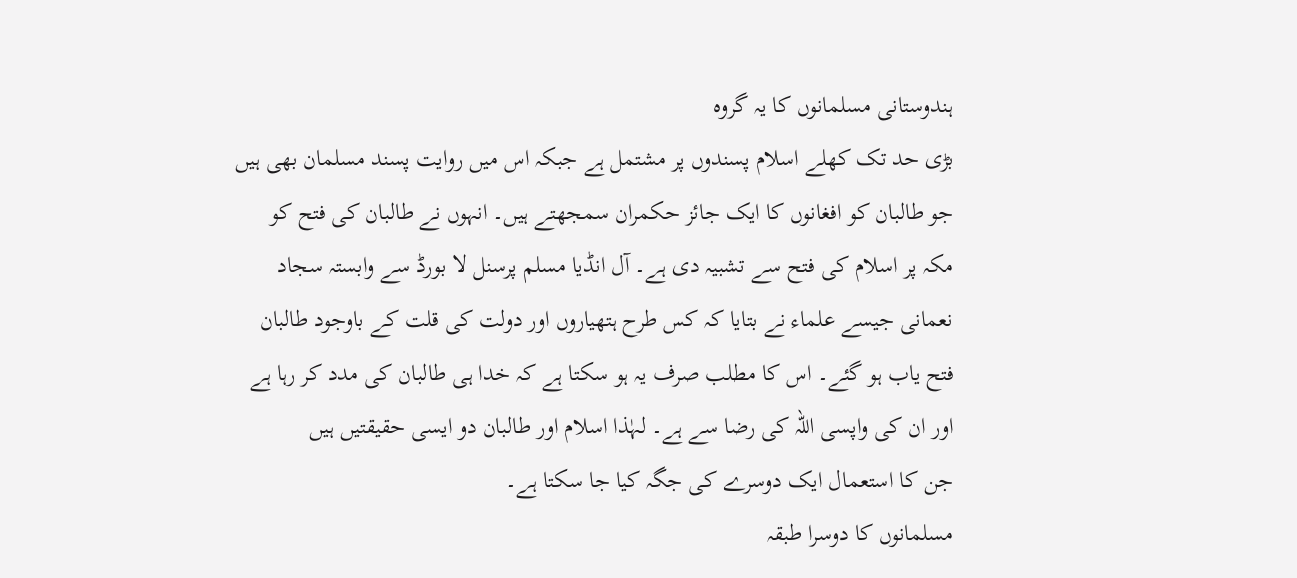ہندوستانی مسلمانوں کا یہ گروہ
بڑی حد تک کھلے اسلام پسندوں پر مشتمل ہے جبکہ اس میں روایت پسند مسلمان بھی ہیں
جو طالبان کو افغانوں کا ایک جائز حکمران سمجھتے ہیں۔ انہوں نے طالبان کی فتح کو
مکہ پر اسلام کی فتح سے تشبیہ دی ہے۔ آل انڈیا مسلم پرسنل لا بورڈ سے وابستہ سجاد
نعمانی جیسے علماء نے بتایا کہ کس طرح ہتھیاروں اور دولت کی قلت کے باوجود طالبان
فتح یاب ہو گئے۔ اس کا مطلب صرف یہ ہو سکتا ہے کہ خدا ہی طالبان کی مدد کر رہا ہے
اور ان کی واپسی اللہ کی رضا سے ہے۔ لہٰذا اسلام اور طالبان دو ایسی حقیقتیں ہیں
جن کا استعمال ایک دوسرے کی جگہ کیا جا سکتا ہے۔
مسلمانوں کا دوسرا طبقہ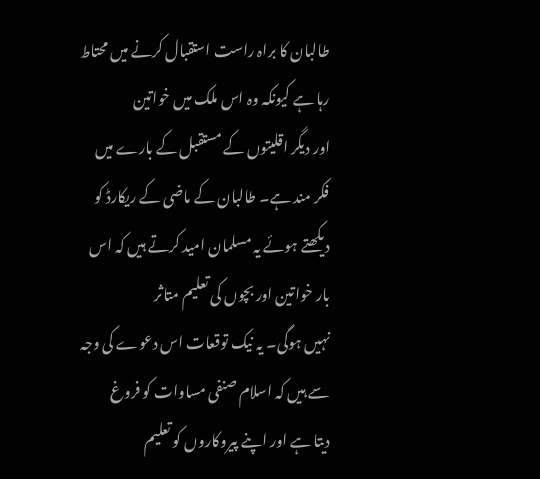طالبان کا براہ راست استقبال کرنے میں محتاط رہا ہے کیونکہ وہ اس ملک میں خواتین
اور دیگر اقلیتوں کے مستقبل کے بارے میں فکر مند ہے۔ طالبان کے ماضی کے ریکارڈ کو
دیکھتے ہوئے یہ مسلمان امید کرتے ہیں کہ اس بار خواتین اور بچوں کی تعلیم متاثر
نہیں ہوگی۔ یہ نیک توقعات اس دعوے کی وجہ سے ہیں کہ اسلام صنفی مساوات کو فروغ
دیتا ہے اور اپنے پیروکاروں کو تعلیم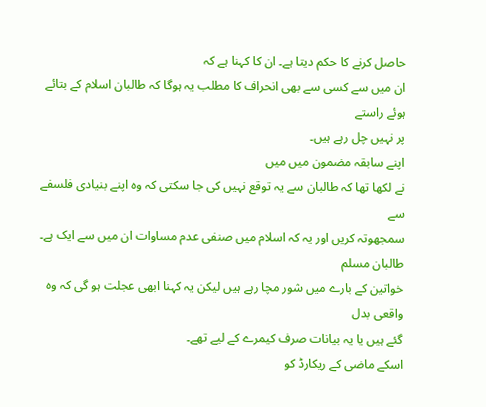حاصل کرنے کا حکم دیتا ہے۔ ان کا کہنا ہے کہ
ان میں سے کسی سے بھی انحراف کا مطلب یہ ہوگا کہ طالبان اسلام کے بتائے ہوئے راستے
پر نہیں چل رہے ہیں۔
اپنے سابقہ مضمون میں میں
نے لکھا تھا کہ طالبان سے یہ توقع نہیں کی جا سکتی کہ وہ اپنے بنیادی فلسفے سے
سمجھوتہ کریں اور یہ کہ اسلام میں صنفی عدم مساوات ان میں سے ایک ہے۔ طالبان مسلم
خواتین کے بارے میں شور مچا رہے ہیں لیکن یہ کہنا ابھی عجلت ہو گی کہ وہ واقعی بدل
گئے ہیں یا یہ بیانات صرف کیمرے کے لیے تھے۔
اسکے ماضی کے ریکارڈ کو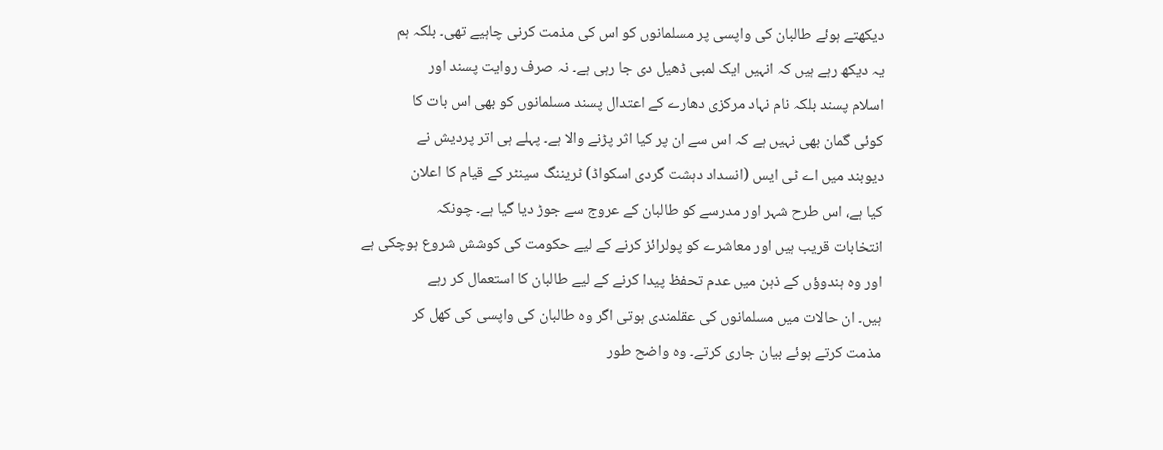دیکھتے ہوئے طالبان کی واپسی پر مسلمانوں کو اس کی مذمت کرنی چاہیے تھی۔ بلکہ ہم
یہ دیکھ رہے ہیں کہ انہیں ایک لمبی ڈھیل دی جا رہی ہے۔ نہ صرف روایت پسند اور
اسلام پسند بلکہ نام نہاد مرکزی دھارے کے اعتدال پسند مسلمانوں کو بھی اس بات کا
کوئی گمان بھی نہیں ہے کہ اس سے ان پر کیا اثر پڑنے والا ہے۔ پہلے ہی اتر پردیش نے
دیوبند میں اے ٹی ایس (انسداد دہشت گردی اسکواڈ) ٹریننگ سینٹر کے قیام کا اعلان
کیا ہے، اس طرح شہر اور مدرسے کو طالبان کے عروج سے جوڑ دیا گیا ہے۔ چونکہ
انتخابات قریب ہیں اور معاشرے کو پولرائز کرنے کے لیے حکومت کی کوشش شروع ہوچکی ہے
اور وہ ہندوؤں کے ذہن میں عدم تحفظ پیدا کرنے کے لیے طالبان کا استعمال کر رہے
ہیں۔ ان حالات میں مسلمانوں کی عقلمندی ہوتی اگر وہ طالبان کی واپسی کی کھل کر
مذمت کرتے ہوئے بیان جاری کرتے۔ وہ واضح طور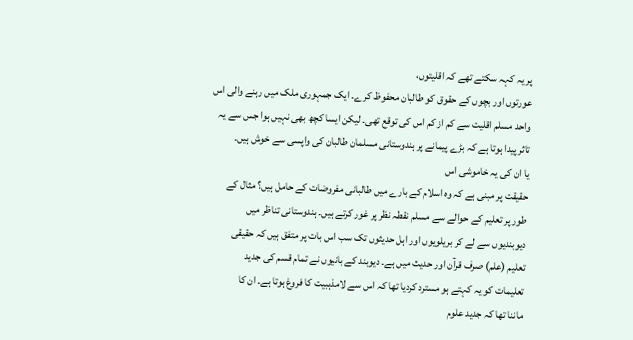پر یہ کہہ سکتے تھے کہ اقلیتوں،
عورتوں اور بچوں کے حقوق کو طالبان محفوظ کرے۔ ایک جمہوری ملک میں رہنے والی اس
واحد مسلم اقلیت سے کم از کم اس کی توقع تھی۔ لیکن ایسا کچھ بھی نہیں ہوا جس سے یہ
تاثر پیدا ہوتا ہے کہ بڑے پیمانے پر ہندوستانی مسلمان طالبان کی واپسی سے خوش ہیں۔
یا ان کی یہ خاموشی اس
حقیقت پر مبنی ہے کہ وہ اسلام کے بارے میں طالبانی مفروضات کے حامل ہیں؟ مثال کے
طور پر تعلیم کے حوالے سے مسلم نقطہ نظر پر غور کرتے ہیں۔ ہندوستانی تناظر میں
دیوبندیوں سے لے کر بریلویوں اور اہل حدیثوں تک سب اس بات پر متفق ہیں کہ حقیقی
تعلیم (علم) صرف قرآن اور حدیث میں ہے۔ دیوبند کے بانیوں نے تمام قسم کی جدید
تعلیمات کو یہ کہتے ہو مسترد کردیا تھا کہ اس سے لامذہبیت کا فروغ ہوتا ہے۔ ان کا
ماننا تھا کہ جدید علوم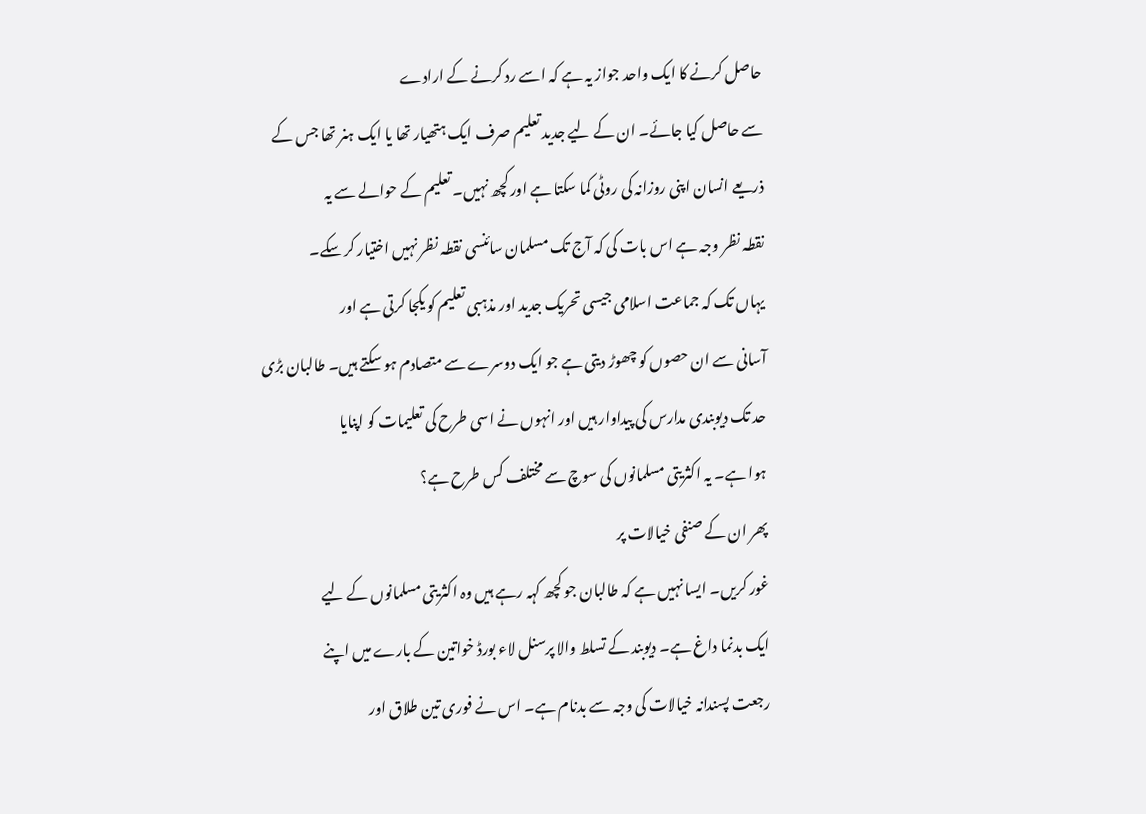حاصل کرنے کا ایک واحد جواز یہ ہے کہ اسے رد کرنے کے ارادے
سے حاصل کیا جائے۔ ان کے لیے جدید تعلیم صرف ایک ہتھیار تھا یا ایک ہنر تھا جس کے
ذریعے انسان اپنی روزانہ کی روٹی کما سکتا ہے اور کچھ نہیں۔ تعلیم کے حوالے سے یہ
نقطہ نظر وجہ ہے اس بات کی کہ آج تک مسلمان سائنسی نقطہ نظر نہیں اختیار کر سکے۔
یہاں تک کہ جماعت اسلامی جیسی تحریک جدید اور مذہبی تعلیم کو یکجا کرتی ہے اور
آسانی سے ان حصوں کو چھوڑ دیتی ہے جو ایک دوسرے سے متصادم ہو سکتے ہیں۔ طالبان بڑی
حد تک دیوبندی مدارس کی پیداوار ہیں اور انہوں نے اسی طرح کی تعلیمات کو اپنایا
ہوا ہے۔ یہ اکثریتی مسلمانوں کی سوچ سے مختلف کس طرح ہے؟
پھر ان کے صنفی خیالات پر
غور کریں۔ ایسا نہیں ہے کہ طالبان جو کچھ کہہ رہے ہیں وہ اکثریتی مسلمانوں کے لیے
ایک بدنما داغ ہے۔ دیوبند کے تسلط والا پرسنل لاء بورڈ خواتین کے بارے میں اپنے
رجعت پسندانہ خیالات کی وجہ سے بدنام ہے۔ اس نے فوری تین طلاق اور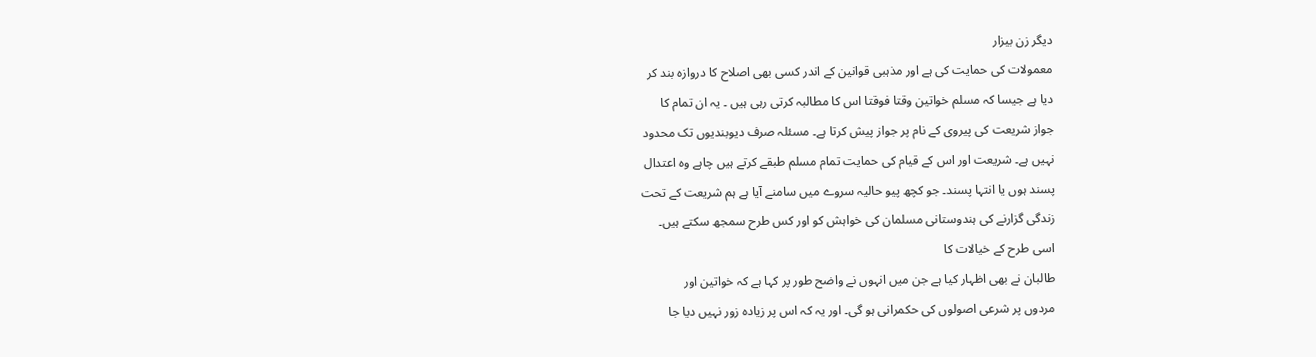دیگر زن بیزار
معمولات کی حمایت کی ہے اور مذہبی قوانین کے اندر کسی بھی اصلاح کا دروازہ بند کر
دیا ہے جیسا کہ مسلم خواتین وقتا فوقتا اس کا مطالبہ کرتی رہی ہیں ۔ یہ ان تمام کا
جواز شریعت کی پیروی کے نام پر جواز پیش کرتا ہے۔ مسئلہ صرف دیوبندیوں تک محدود
نہیں ہے۔ شریعت اور اس کے قیام کی حمایت تمام مسلم طبقے کرتے ہیں چاہے وہ اعتدال
پسند ہوں یا انتہا پسند۔ جو کچھ پیو حالیہ سروے میں سامنے آیا ہے ہم شریعت کے تحت
زندگی گزارنے کی ہندوستانی مسلمان کی خواہش کو اور کس طرح سمجھ سکتے ہیں۔
اسی طرح کے خیالات کا
طالبان نے بھی اظہار کیا ہے جن میں انہوں نے واضح طور پر کہا ہے کہ خواتین اور
مردوں پر شرعی اصولوں کی حکمرانی ہو گی۔ اور یہ کہ اس پر زیادہ زور نہیں دیا جا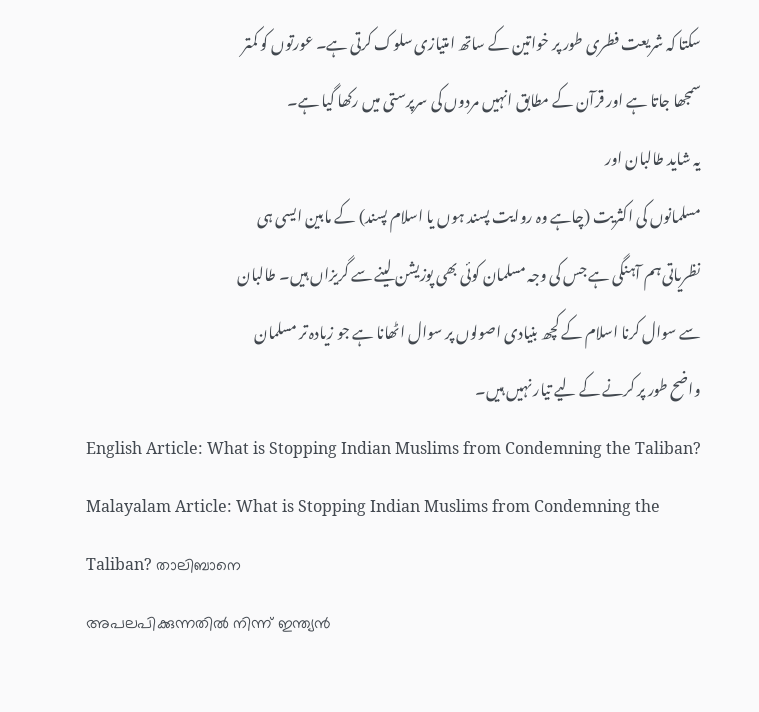سکتا کہ شریعت فطری طور پر خواتین کے ساتھ امتیازی سلوک کرتی ہے۔ عورتوں کو کمتر
سمجھا جاتا ہے اور قرآن کے مطابق انہیں مردوں کی سرپرستی میں رکھا گیا ہے۔
یہ شاید طالبان اور
مسلمانوں کی اکثریت (چاہے وہ روایت پسند ہوں یا اسلام پسند) کے مابین ایسی ہی
نظریاتی ہم آہنگی ہے جس کی وجہ مسلمان کوئی بھی پوزیشن لینے سے گریزاں ہیں۔ طالبان
سے سوال کرنا اسلام کے کچھ بنیادی اصولوں پر سوال اٹھانا ہے جو زیادہ تر مسلمان
واضح طور پر کرنے کے لیے تیار نہیں ہیں۔
English Article: What is Stopping Indian Muslims from Condemning the Taliban?
Malayalam Article: What is Stopping Indian Muslims from Condemning the
Taliban? താലിബാനെ
അപലപിക്കുന്നതിൽ നിന്ന് ഇന്ത്യൻ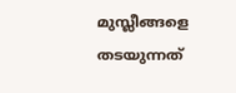മുസ്ലീങ്ങളെ തടയുന്നത്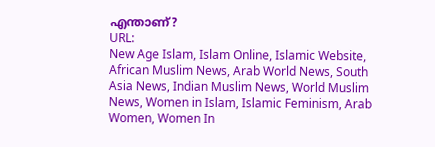എന്താണ്?
URL:
New Age Islam, Islam Online, Islamic Website, African Muslim News, Arab World News, South Asia News, Indian Muslim News, World Muslim News, Women in Islam, Islamic Feminism, Arab Women, Women In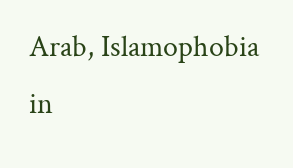Arab, Islamophobia in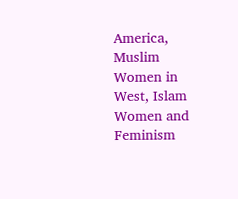America, Muslim Women in West, Islam Women and Feminism